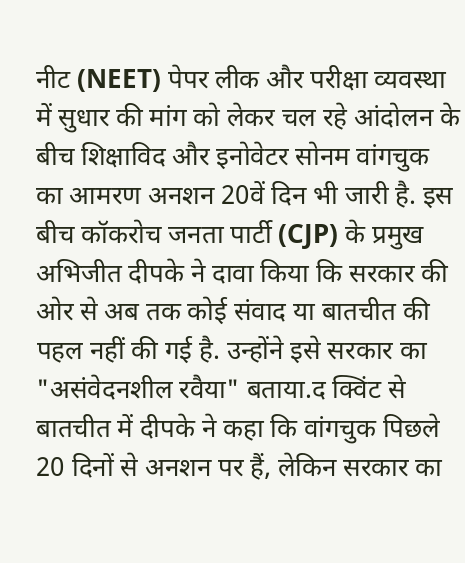नीट (NEET) पेपर लीक और परीक्षा व्यवस्था में सुधार की मांग को लेकर चल रहे आंदोलन के बीच शिक्षाविद और इनोवेटर सोनम वांगचुक का आमरण अनशन 20वें दिन भी जारी है. इस बीच कॉकरोच जनता पार्टी (CJP) के प्रमुख अभिजीत दीपके ने दावा किया कि सरकार की ओर से अब तक कोई संवाद या बातचीत की पहल नहीं की गई है. उन्होंने इसे सरकार का "असंवेदनशील रवैया" बताया.द क्विंट से बातचीत में दीपके ने कहा कि वांगचुक पिछले 20 दिनों से अनशन पर हैं, लेकिन सरकार का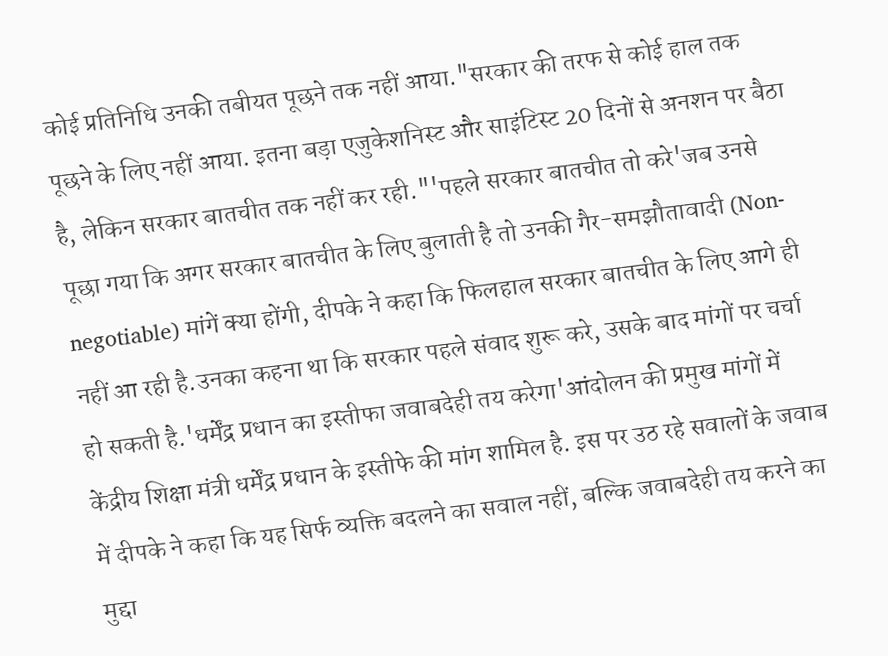कोई प्रतिनिधि उनकी तबीयत पूछने तक नहीं आया."सरकार की तरफ से कोई हाल तक पूछने के लिए नहीं आया. इतना बड़ा एजुकेशनिस्ट और साइंटिस्ट 20 दिनों से अनशन पर बैठा है, लेकिन सरकार बातचीत तक नहीं कर रही."'पहले सरकार बातचीत तो करे'जब उनसे पूछा गया कि अगर सरकार बातचीत के लिए बुलाती है तो उनकी गैर-समझौतावादी (Non-negotiable) मांगें क्या होंगी, दीपके ने कहा कि फिलहाल सरकार बातचीत के लिए आगे ही नहीं आ रही है.उनका कहना था कि सरकार पहले संवाद शुरू करे, उसके बाद मांगों पर चर्चा हो सकती है.'धर्मेंद्र प्रधान का इस्तीफा जवाबदेही तय करेगा'आंदोलन की प्रमुख मांगों में केंद्रीय शिक्षा मंत्री धर्मेंद्र प्रधान के इस्तीफे की मांग शामिल है. इस पर उठ रहे सवालों के जवाब में दीपके ने कहा कि यह सिर्फ व्यक्ति बदलने का सवाल नहीं, बल्कि जवाबदेही तय करने का मुद्दा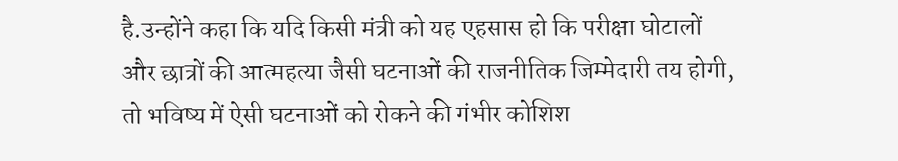है.उन्होंने कहा कि यदि किसी मंत्री को यह एहसास हो कि परीक्षा घोटालों और छात्रों की आत्महत्या जैसी घटनाओं की राजनीतिक जिम्मेदारी तय होगी, तो भविष्य में ऐसी घटनाओं को रोकने की गंभीर कोशिश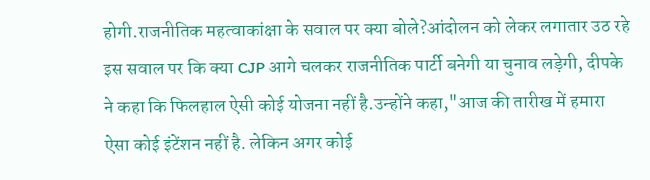होगी.राजनीतिक महत्वाकांक्षा के सवाल पर क्या बोले?आंदोलन को लेकर लगातार उठ रहे इस सवाल पर कि क्या CJP आगे चलकर राजनीतिक पार्टी बनेगी या चुनाव लड़ेगी, दीपके ने कहा कि फिलहाल ऐसी कोई योजना नहीं है.उन्होंने कहा,"आज की तारीख में हमारा ऐसा कोई इंटेंशन नहीं है. लेकिन अगर कोई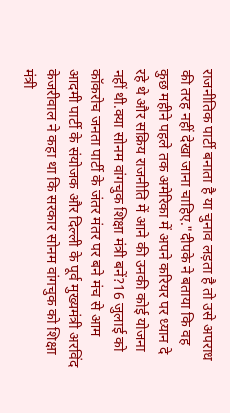राजनीतिक पार्टी बनाता है या चुनाव लड़ता है तो उसे अपराध की तरह नहीं देखा जाना चाहिए."दीपके ने बताया कि वह कुछ महीने पहले तक अमेरिका में अपने करियर पर ध्यान दे रहे थे और सक्रिय राजनीति में आने की उनकी कोई योजना नहीं थी.क्या सोनम वांगचुक शिक्षा मंत्री बनें?16 जुलाई को कॉकरोच जनता पार्टी के जंतर मंतर पर बने मंच से आम आदमी पार्टी के संयोजक और दिल्ली के पूर्व मुख्यमंत्री अरविंद केजरीवाल ने कहा था कि सरकार सोनम वांगचुक को शिक्षा मंत्री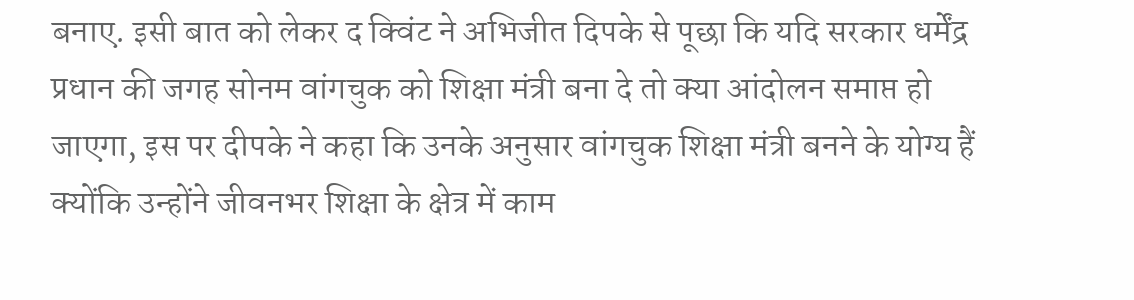बनाए. इसी बात को लेकर द क्विंट ने अभिजीत दिपके से पूछा कि यदि सरकार धर्मेंद्र प्रधान की जगह सोनम वांगचुक को शिक्षा मंत्री बना दे तो क्या आंदोलन समाप्त हो जाएगा, इस पर दीपके ने कहा कि उनके अनुसार वांगचुक शिक्षा मंत्री बनने के योग्य हैं क्योंकि उन्होंने जीवनभर शिक्षा के क्षेत्र में काम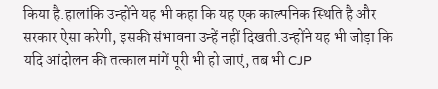किया है.हालांकि उन्होंने यह भी कहा कि यह एक काल्पनिक स्थिति है और सरकार ऐसा करेगी, इसकी संभावना उन्हें नहीं दिखती.उन्होंने यह भी जोड़ा कि यदि आंदोलन की तत्काल मांगें पूरी भी हो जाएं, तब भी CJP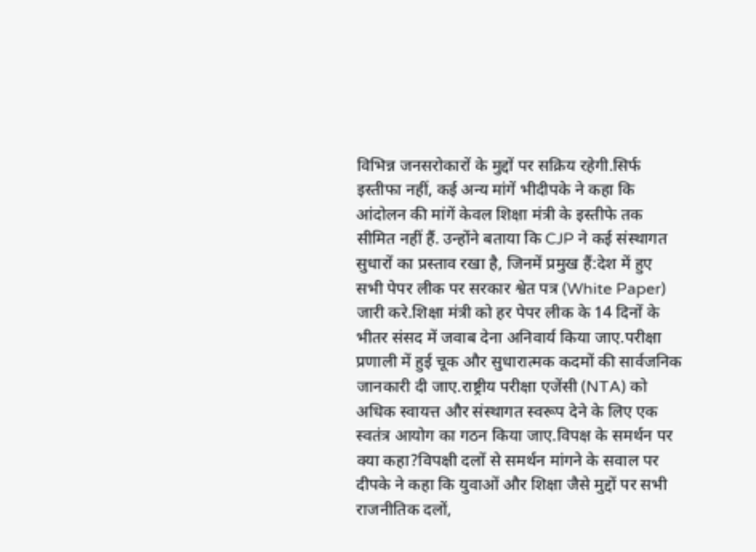विभिन्न जनसरोकारों के मुद्दों पर सक्रिय रहेगी.सिर्फ इस्तीफा नहीं, कई अन्य मांगें भीदीपके ने कहा कि आंदोलन की मांगें केवल शिक्षा मंत्री के इस्तीफे तक सीमित नहीं हैं. उन्होंने बताया कि CJP ने कई संस्थागत सुधारों का प्रस्ताव रखा है, जिनमें प्रमुख हैं:देश में हुए सभी पेपर लीक पर सरकार श्वेत पत्र (White Paper) जारी करे.शिक्षा मंत्री को हर पेपर लीक के 14 दिनों के भीतर संसद में जवाब देना अनिवार्य किया जाए.परीक्षा प्रणाली में हुई चूक और सुधारात्मक कदमों की सार्वजनिक जानकारी दी जाए.राष्ट्रीय परीक्षा एजेंसी (NTA) को अधिक स्वायत्त और संस्थागत स्वरूप देने के लिए एक स्वतंत्र आयोग का गठन किया जाए.विपक्ष के समर्थन पर क्या कहा?विपक्षी दलों से समर्थन मांगने के सवाल पर दीपके ने कहा कि युवाओं और शिक्षा जैसे मुद्दों पर सभी राजनीतिक दलों,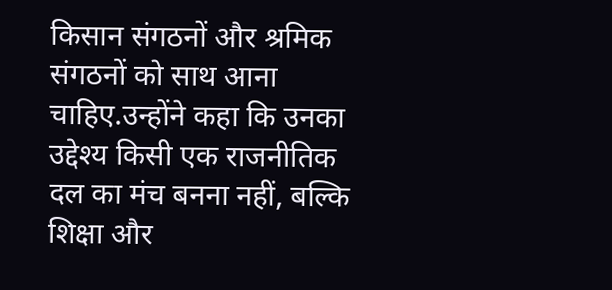किसान संगठनों और श्रमिक संगठनों को साथ आना चाहिए.उन्होंने कहा कि उनका उद्देश्य किसी एक राजनीतिक दल का मंच बनना नहीं, बल्कि शिक्षा और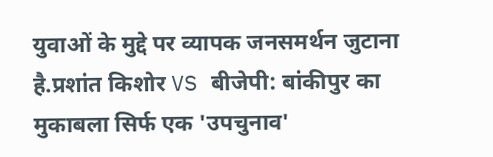युवाओं के मुद्दे पर व्यापक जनसमर्थन जुटाना है.प्रशांत किशोर VS बीजेपी: बांकीपुर का मुकाबला सिर्फ एक 'उपचुनाव'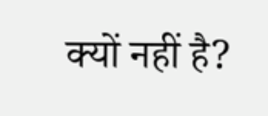क्यों नहीं है?